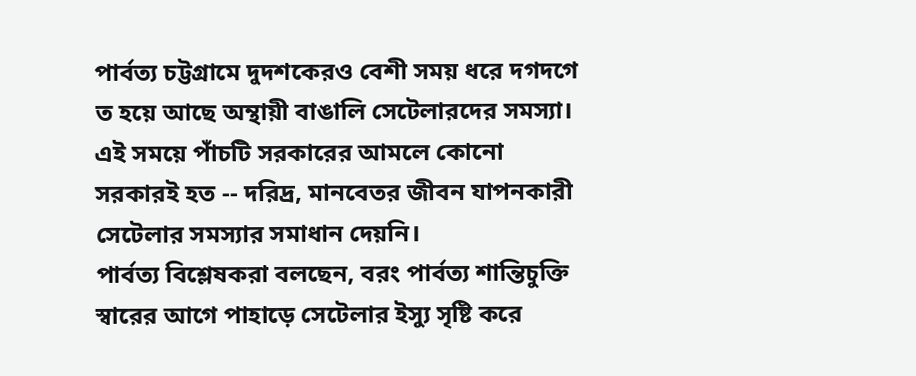পার্বত্য চট্টগ্রামে দুদশকেরও বেশী সময় ধরে দগদগে ত হয়ে আছে অন্থায়ী বাঙালি সেটেলারদের সমস্যা। এই সময়ে পাঁচটি সরকারের আমলে কোনো সরকারই হত -- দরিদ্র, মানবেতর জীবন যাপনকারী সেটেলার সমস্যার সমাধান দেয়নি।
পার্বত্য বিশ্লেষকরা বলছেন, বরং পার্বত্য শান্তিচুক্তি স্বারের আগে পাহাড়ে সেটেলার ইস্যু সৃষ্টি করে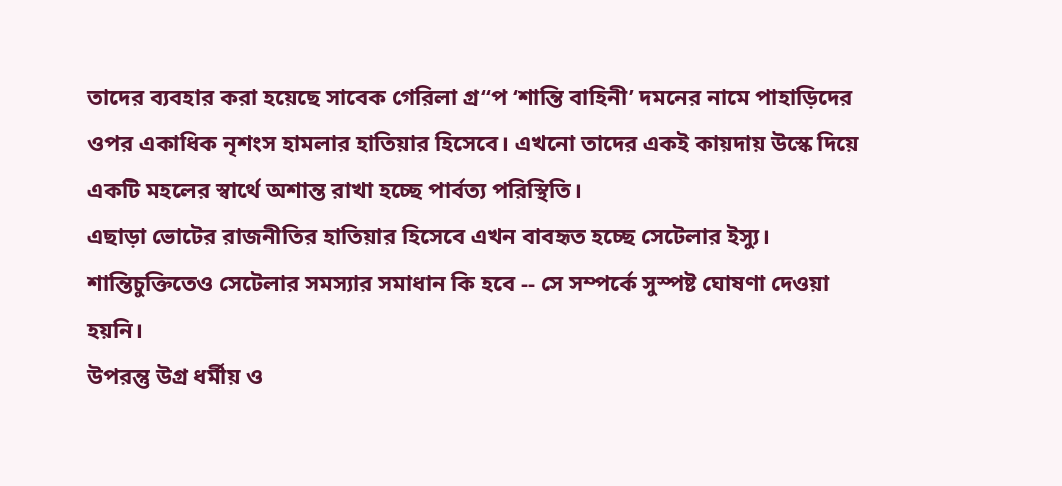তাদের ব্যবহার করা হয়েছে সাবেক গেরিলা গ্র“প ‘শান্তি বাহিনী’ দমনের নামে পাহাড়িদের ওপর একাধিক নৃশংস হামলার হাতিয়ার হিসেবে। এখনো তাদের একই কায়দায় উস্কে দিয়ে একটি মহলের স্বার্থে অশান্ত রাখা হচ্ছে পার্বত্য পরিস্থিতি।
এছাড়া ভোটের রাজনীতির হাতিয়ার হিসেবে এখন বাবহৃত হচ্ছে সেটেলার ইস্যু। শান্তিচুক্তিতেও সেটেলার সমস্যার সমাধান কি হবে -- সে সম্পর্কে সুস্পষ্ট ঘোষণা দেওয়া হয়নি।
উপরন্তু উগ্র ধর্মীয় ও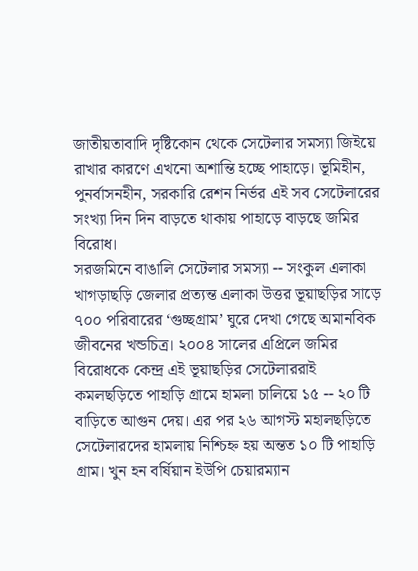জাতীয়তাবাদি দৃষ্টিকোন থেকে সেটেলার সমস্যা জিইয়ে রাখার কারণে এখনো অশান্তি হচ্ছে পাহাড়ে। ভূমিহীন, পুনর্বাসনহীন, সরকারি রেশন নির্ভর এই সব সেটেলারের সংখ্যা দিন দিন বাড়তে থাকায় পাহাড়ে বাড়ছে জমির বিরোধ।
সরজমিনে বাঙালি সেটেলার সমস্যা -- সংকুল এলাকা খাগড়াছড়ি জেলার প্রত্যন্ত এলাকা উত্তর ভূয়াছড়ির সাড়ে ৭০০ পরিবারের ‘গুচ্ছগ্রাম’ ঘুরে দেখা গেছে অমানবিক জীবনের খন্ডচিত্র। ২০০৪ সালের এপ্রিলে জমির বিরোধকে কেন্দ্র এই ভূয়াছড়ির সেটেলাররাই কমলছড়িতে পাহাড়ি গ্রামে হামলা চালিয়ে ১৫ -- ২০ টি বাড়িতে আগুন দেয়। এর পর ২৬ আগস্ট মহালছড়িতে সেটেলারদের হামলায় নিশ্চিহ্ন হয় অন্তত ১০ টি পাহাড়ি গ্রাম। খুন হন বর্ষিয়ান ইউপি চেয়ারম্যান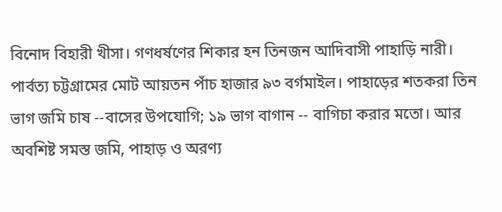বিনোদ বিহারী খীসা। গণধর্ষণের শিকার হন তিনজন আদিবাসী পাহাড়ি নারী।
পার্বত্য চট্টগ্রামের মোট আয়তন পাঁচ হাজার ৯৩ বর্গমাইল। পাহাড়ের শতকরা তিন ভাগ জমি চাষ --বাসের উপযোগি; ১৯ ভাগ বাগান -- বাগিচা করার মতো। আর অবশিষ্ট সমস্ত জমি, পাহাড় ও অরণ্য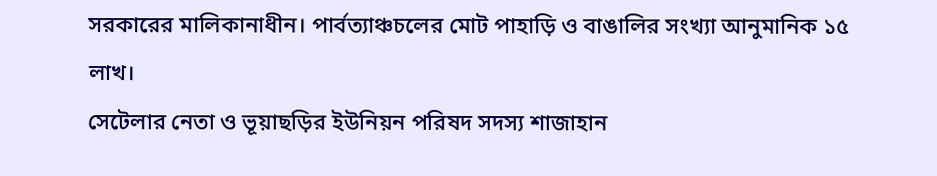সরকারের মালিকানাধীন। পার্বত্যাঞ্চচলের মোট পাহাড়ি ও বাঙালির সংখ্যা আনুমানিক ১৫ লাখ।
সেটেলার নেতা ও ভূয়াছড়ির ইউনিয়ন পরিষদ সদস্য শাজাহান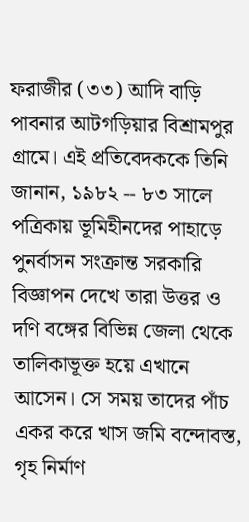ফরাজীর (৩৩) আদি বাড়ি পাবনার আটগড়িয়ার বিশ্রামপুর গ্রামে। এই প্রতিবেদককে তিনি জানান, ১৯৮২ -- ৮৩ সালে পত্রিকায় ভূমিহীনদের পাহাড়ে পুনর্বাসন সংক্রান্ত সরকারি বিজ্ঞাপন দেখে তারা উত্তর ও দণি বঙ্গের বিভিন্ন জেলা থেকে তালিকাভূক্ত হয়ে এখানে আসেন। সে সময় তাদের পাঁচ একর করে খাস জমি বন্দোবস্ত, গৃহ নির্মাণ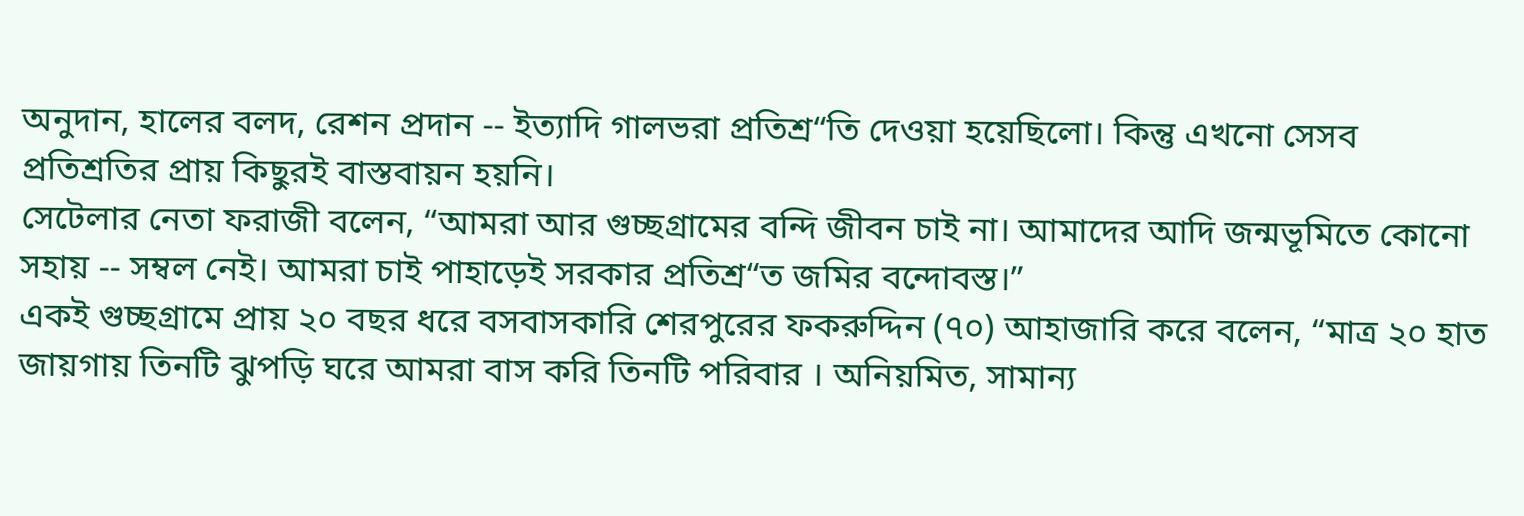অনুদান, হালের বলদ, রেশন প্রদান -- ইত্যাদি গালভরা প্রতিশ্র“তি দেওয়া হয়েছিলো। কিন্তু এখনো সেসব প্রতিশ্রতির প্রায় কিছুরই বাস্তবায়ন হয়নি।
সেটেলার নেতা ফরাজী বলেন, “আমরা আর গুচ্ছগ্রামের বন্দি জীবন চাই না। আমাদের আদি জন্মভূমিতে কোনো সহায় -- সম্বল নেই। আমরা চাই পাহাড়েই সরকার প্রতিশ্র“ত জমির বন্দোবস্ত।”
একই গুচ্ছগ্রামে প্রায় ২০ বছর ধরে বসবাসকারি শেরপুরের ফকরুদ্দিন (৭০) আহাজারি করে বলেন, “মাত্র ২০ হাত জায়গায় তিনটি ঝুপড়ি ঘরে আমরা বাস করি তিনটি পরিবার । অনিয়মিত, সামান্য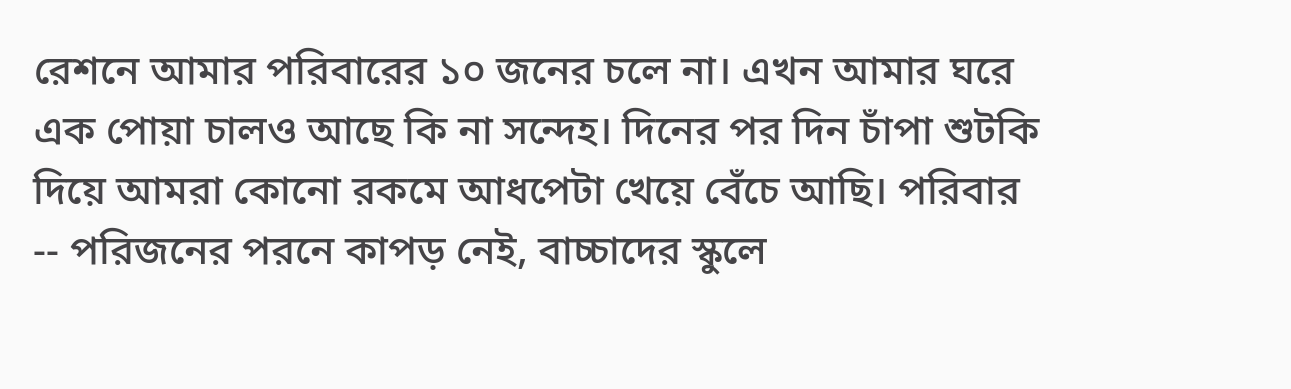রেশনে আমার পরিবারের ১০ জনের চলে না। এখন আমার ঘরে এক পোয়া চালও আছে কি না সন্দেহ। দিনের পর দিন চাঁপা শুটকি দিয়ে আমরা কোনো রকমে আধপেটা খেয়ে বেঁচে আছি। পরিবার -- পরিজনের পরনে কাপড় নেই, বাচ্চাদের স্কুলে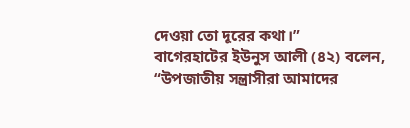দেওয়া তো দূরের কথা।”
বাগেরহাটের ইউনুস আলী (৪২) বলেন, “উপজাতীয় সন্ত্রাসীরা আমাদের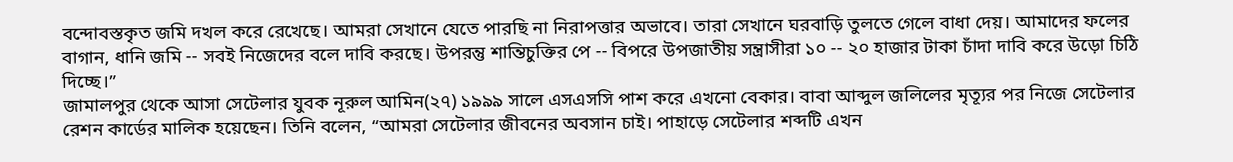বন্দোবস্তকৃত জমি দখল করে রেখেছে। আমরা সেখানে যেতে পারছি না নিরাপত্তার অভাবে। তারা সেখানে ঘরবাড়ি তুলতে গেলে বাধা দেয়। আমাদের ফলের বাগান, ধানি জমি -- সবই নিজেদের বলে দাবি করছে। উপরন্তু শান্তিচুক্তির পে -- বিপরে উপজাতীয় সন্ত্রাসীরা ১০ -- ২০ হাজার টাকা চাঁদা দাবি করে উড়ো চিঠি দিচ্ছে।”
জামালপুর থেকে আসা সেটেলার যুবক নূরুল আমিন(২৭) ১৯৯৯ সালে এসএসসি পাশ করে এখনো বেকার। বাবা আব্দুল জলিলের মৃত্যূর পর নিজে সেটেলার রেশন কার্ডের মালিক হয়েছেন। তিনি বলেন, “আমরা সেটেলার জীবনের অবসান চাই। পাহাড়ে সেটেলার শব্দটি এখন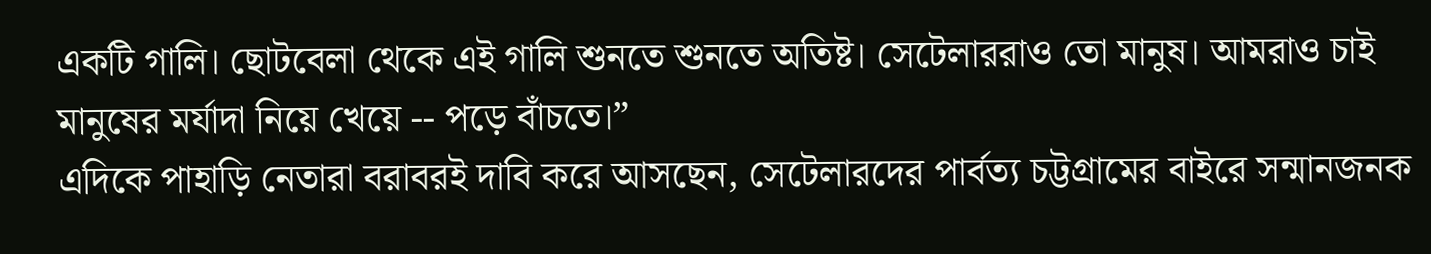একটি গালি। ছোটবেলা থেকে এই গালি শুনতে শুনতে অতিষ্ট। সেটেলাররাও তো মানুষ। আমরাও চাই মানুষের মর্যাদা নিয়ে খেয়ে -- পড়ে বাঁচতে।”
এদিকে পাহাড়ি নেতারা বরাবরই দাবি করে আসছেন, সেটেলারদের পার্বত্য চট্টগ্রামের বাইরে সন্মানজনক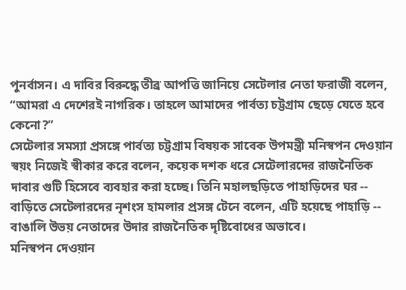পুনর্বাসন। এ দাবির বিরুদ্ধে তীব্র আপত্তি জানিয়ে সেটেলার নেতা ফরাজী বলেন, “আমরা এ দেশেরই নাগরিক। তাহলে আমাদের পার্বত্য চট্টগ্রাম ছেড়ে যেতে হবে কেনো?”
সেটেলার সমস্যা প্রসঙ্গে পার্বত্য চট্টগ্রাম বিষয়ক সাবেক উপমন্ত্রী মনিস্বপন দেওয়ান স্বয়ং নিজেই স্বীকার করে বলেন, কয়েক দশক ধরে সেটেলারদের রাজনৈতিক দাবার গুটি হিসেবে ব্যবহার করা হচ্ছে। তিনি মহালছড়িতে পাহাড়িদের ঘর -- বাড়িতে সেটেলারদের নৃশংস হামলার প্রসঙ্গ টেনে বলেন, এটি হয়েছে পাহাড়ি -- বাঙালি উভয় নেতাদের উদার রাজনৈতিক দৃষ্টিবোধের অভাবে।
মনিস্বপন দেওয়ান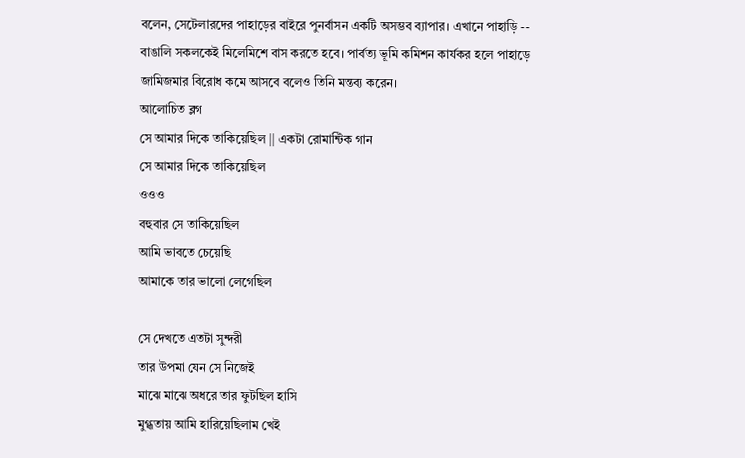বলেন, সেটেলারদের পাহাড়ের বাইরে পুনর্বাসন একটি অসম্ভব ব্যাপার। এখানে পাহাড়ি -- বাঙালি সকলকেই মিলেমিশে বাস করতে হবে। পার্বত্য ভূমি কমিশন কার্যকর হলে পাহাড়ে জামিজমার বিরোধ কমে আসবে বলেও তিনি মন্তব্য করেন।
আলোচিত ব্লগ
সে আমার দিকে তাকিয়েছিল || একটা রোমান্টিক গান
সে আমার দিকে তাকিয়েছিল
ওওও
বহুবার সে তাকিয়েছিল
আমি ভাবতে চেয়েছি
আমাকে তার ভালো লেগেছিল

সে দেখতে এতটা সুন্দরী
তার উপমা যেন সে নিজেই
মাঝে মাঝে অধরে তার ফুটছিল হাসি
মুগ্ধতায় আমি হারিয়েছিলাম খেই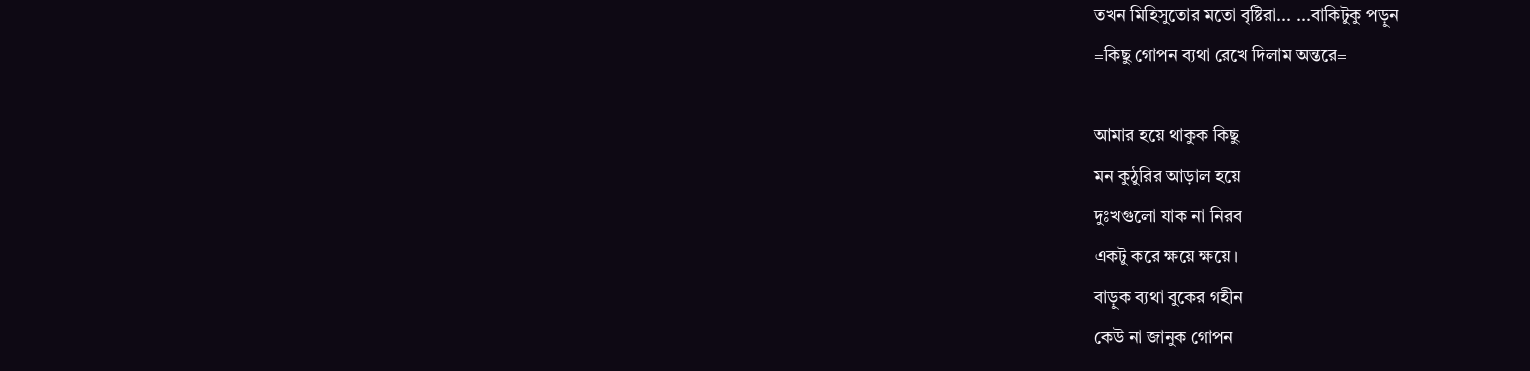তখন মিহিসুতোর মতো বৃষ্টিরা... ...বাকিটুকু পড়ুন
=কিছু গোপন ব্যথা রেখে দিলাম অন্তরে=

আমার হয়ে থাকুক কিছু
মন কুঠুরির আড়াল হয়ে
দুঃখগুলো যাক না নিরব
একটু করে ক্ষয়ে ক্ষয়ে।
বাড়ুক ব্যথা বুকের গহীন
কেউ না জানুক গোপন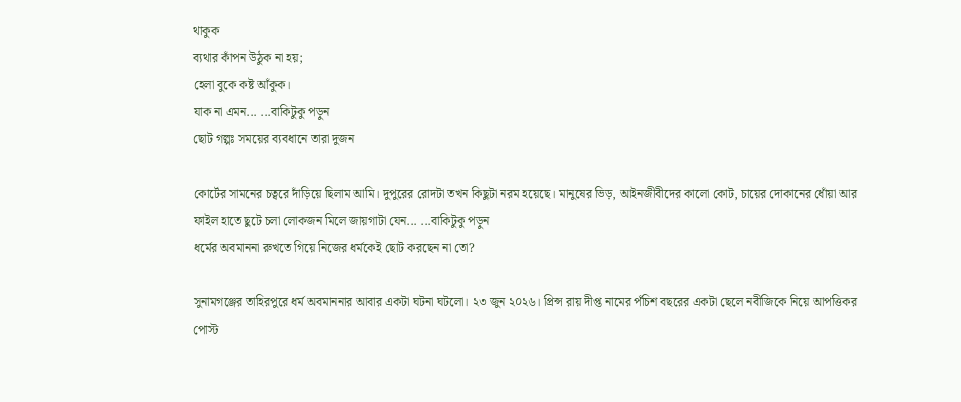থাকুক
ব্যথার কাঁপন উঠুক না হয়;
হেলা বুকে কষ্ট আঁকুক।
যাক না এমন... ...বাকিটুকু পড়ুন
ছোট গল্পঃ সময়ের ব্যবধানে তারা দুজন

কোর্টের সামনের চত্বরে দাঁড়িয়ে ছিলাম আমি। দুপুরের রোদটা তখন কিছুটা নরম হয়েছে। মানুষের ভিড়, আইনজীবীদের কালো কোট, চায়ের দোকানের ধোঁয়া আর ফাইল হাতে ছুটে চলা লোকজন মিলে জায়গাটা যেন... ...বাকিটুকু পড়ুন
ধর্মের অবমাননা রুখতে গিয়ে নিজের ধর্মকেই ছোট করছেন না তো?

সুনামগঞ্জের তাহিরপুরে ধর্ম অবমাননার আবার একটা ঘটনা ঘটলো। ২৩ জুন ২০২৬। প্রিন্স রায় দীপ্ত নামের পঁচিশ বছরের একটা ছেলে নবীজিকে নিয়ে আপত্তিকর পোস্ট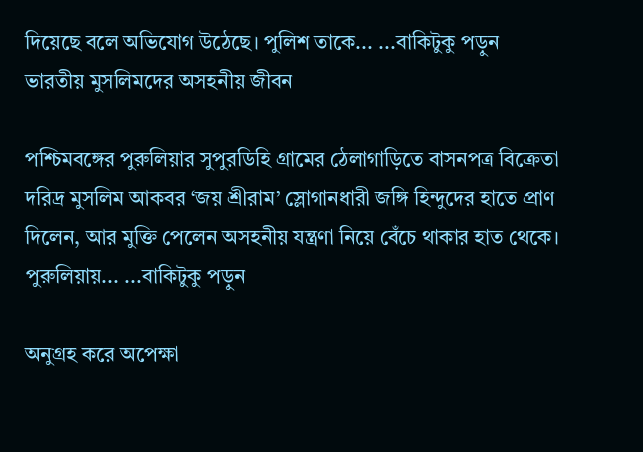দিয়েছে বলে অভিযোগ উঠেছে। পুলিশ তাকে... ...বাকিটুকু পড়ুন
ভারতীয় মুসলিমদের অসহনীয় জীবন

পশ্চিমবঙ্গের পুরুলিয়ার সুপুরডিহি গ্রামের ঠেলাগাড়িতে বাসনপত্র বিক্রেতা দরিদ্র মুসলিম আকবর ‘জয় শ্রীরাম’ স্লোগানধারী জঙ্গি হিন্দুদের হাতে প্রাণ দিলেন, আর মুক্তি পেলেন অসহনীয় যন্ত্রণা নিয়ে বেঁচে থাকার হাত থেকে। পুরুলিয়ায়... ...বাকিটুকু পড়ুন

অনুগ্রহ করে অপেক্ষা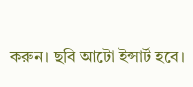করুন। ছবি আটো ইন্সার্ট হবে।